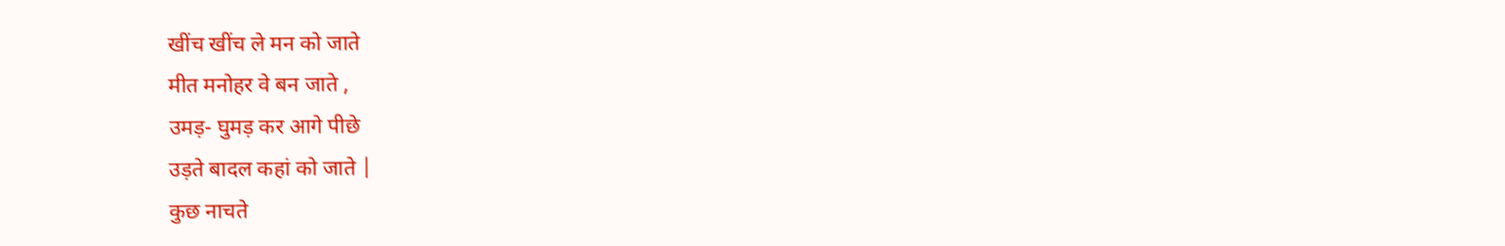खींच खींच ले मन को जाते
मीत मनोहर वे बन जाते ,
उमड़- घुमड़ कर आगे पीछे
उड़ते बादल कहां को जाते |
कुछ नाचते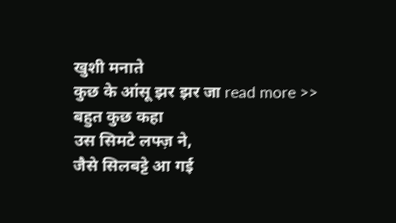खुशी मनाते
कुछ के आंसू झर झर जा read more >>
बहुत कुछ कहा
उस सिमटे लफ्ज़ ने,
जैसे सिलबट्टे आ गई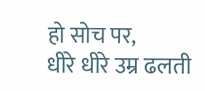हो सोच पर,
धीरे धीरे उम्र ढलती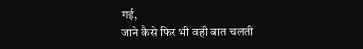गई,
जाने कैसे फिर भी वही बात चलती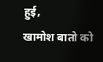हुई,
खामोश बातो को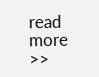read more >>